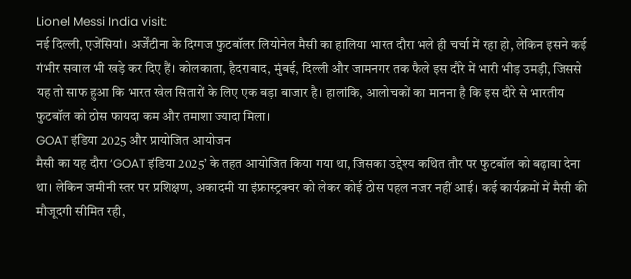Lionel Messi India visit:
नई दिल्ली, एजेंसियां। अर्जेंटीना के दिग्गज फुटबॉलर लियोनेल मैसी का हालिया भारत दौरा भले ही चर्चा में रहा हो, लेकिन इसने कई गंभीर सवाल भी खड़े कर दिए हैं। कोलकाता, हैदराबाद, मुंबई, दिल्ली और जामनगर तक फैले इस दौरे में भारी भीड़ उमड़ी, जिससे यह तो साफ हुआ कि भारत खेल सितारों के लिए एक बड़ा बाजार है। हालांकि, आलोचकों का मानना है कि इस दौरे से भारतीय फुटबॉल को ठोस फायदा कम और तमाशा ज्यादा मिला।
GOAT इंडिया 2025 और प्रायोजित आयोजन
मैसी का यह दौरा ‘GOAT इंडिया 2025’ के तहत आयोजित किया गया था, जिसका उद्देश्य कथित तौर पर फुटबॉल को बढ़ावा देना था। लेकिन जमीनी स्तर पर प्रशिक्षण, अकादमी या इंफ्रास्ट्रक्चर को लेकर कोई ठोस पहल नजर नहीं आई। कई कार्यक्रमों में मैसी की मौजूदगी सीमित रही,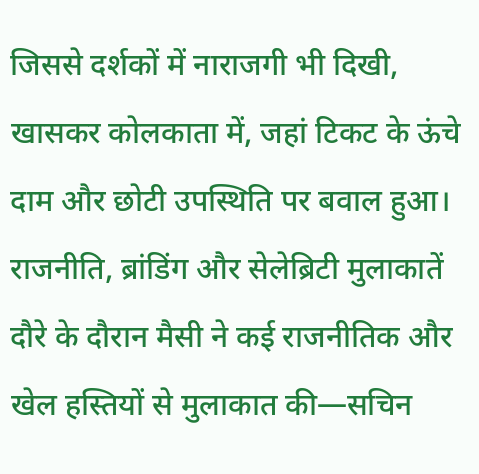जिससे दर्शकों में नाराजगी भी दिखी, खासकर कोलकाता में, जहां टिकट के ऊंचे दाम और छोटी उपस्थिति पर बवाल हुआ।
राजनीति, ब्रांडिंग और सेलेब्रिटी मुलाकातें
दौरे के दौरान मैसी ने कई राजनीतिक और खेल हस्तियों से मुलाकात की—सचिन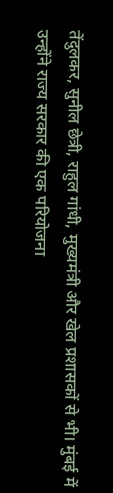तेंदुलकर, सुनील छेत्री, राहुल गांधी, मुख्यमंत्री और खेल प्रशासकों से भी। मुंबई में उन्होंने राज्य सरकार की एक परियोजना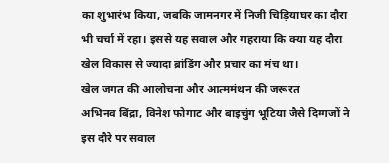का शुभारंभ किया, जबकि जामनगर में निजी चिड़ियाघर का दौरा भी चर्चा में रहा। इससे यह सवाल और गहराया कि क्या यह दौरा खेल विकास से ज्यादा ब्रांडिंग और प्रचार का मंच था।
खेल जगत की आलोचना और आत्ममंथन की जरूरत
अभिनव बिंद्रा, विनेश फोगाट और बाइचुंग भूटिया जैसे दिग्गजों ने इस दौरे पर सवाल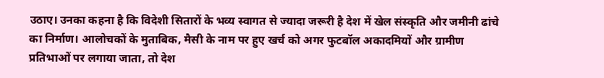उठाए। उनका कहना है कि विदेशी सितारों के भव्य स्वागत से ज्यादा जरूरी है देश में खेल संस्कृति और जमीनी ढांचे का निर्माण। आलोचकों के मुताबिक, मैसी के नाम पर हुए खर्च को अगर फुटबॉल अकादमियों और ग्रामीण प्रतिभाओं पर लगाया जाता, तो देश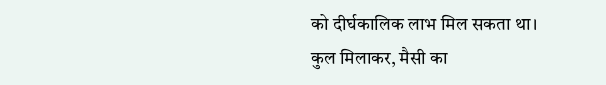को दीर्घकालिक लाभ मिल सकता था।
कुल मिलाकर, मैसी का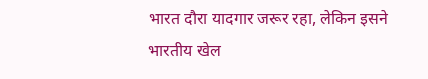भारत दौरा यादगार जरूर रहा, लेकिन इसने भारतीय खेल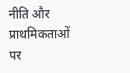नीति और प्राथमिकताओं पर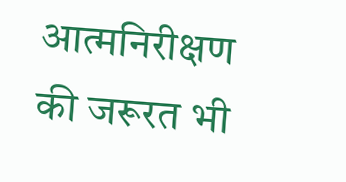आत्मनिरीक्षण की जरूरत भी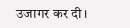उजागर कर दी।